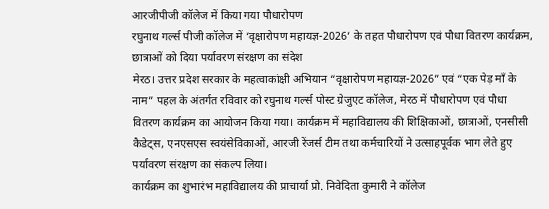आरजीपीजी कॉलेज में किया गया पौधारोपण
रघुनाथ गर्ल्स पीजी कॉलेज में ‘वृक्षारोपण महायज्ञ-2026’ के तहत पौधारोपण एवं पौधा वितरण कार्यक्रम, छात्राओं को दिया पर्यावरण संरक्षण का संदेश
मेरठ। उत्तर प्रदेश सरकार के महत्वाकांक्षी अभियान “वृक्षारोपण महायज्ञ-2026” एवं “एक पेड़ माँ के नाम” पहल के अंतर्गत रविवार को रघुनाथ गर्ल्स पोस्ट ग्रेजुएट कॉलेज, मेरठ में पौधारोपण एवं पौधा वितरण कार्यक्रम का आयोजन किया गया। कार्यक्रम में महाविद्यालय की शिक्षिकाओं, छात्राओं, एनसीसी कैडेट्स, एनएसएस स्वयंसेविकाओं, आरजी रेंजर्स टीम तथा कर्मचारियों ने उत्साहपूर्वक भाग लेते हुए पर्यावरण संरक्षण का संकल्प लिया।
कार्यक्रम का शुभारंभ महाविद्यालय की प्राचार्या प्रो. निवेदिता कुमारी ने कॉलेज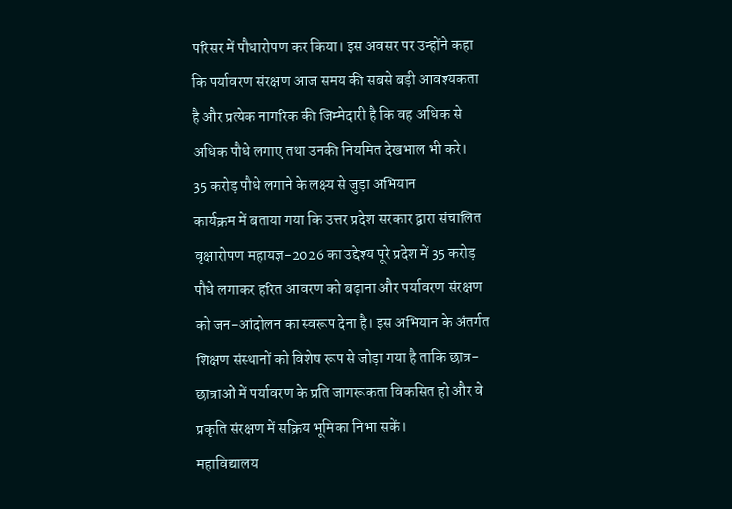परिसर में पौधारोपण कर किया। इस अवसर पर उन्होंने कहा कि पर्यावरण संरक्षण आज समय की सबसे बड़ी आवश्यकता है और प्रत्येक नागरिक की जिम्मेदारी है कि वह अधिक से अधिक पौधे लगाए तथा उनकी नियमित देखभाल भी करे।
35 करोड़ पौधे लगाने के लक्ष्य से जुड़ा अभियान
कार्यक्रम में बताया गया कि उत्तर प्रदेश सरकार द्वारा संचालित वृक्षारोपण महायज्ञ-2026 का उद्देश्य पूरे प्रदेश में 35 करोड़ पौधे लगाकर हरित आवरण को बढ़ाना और पर्यावरण संरक्षण को जन-आंदोलन का स्वरूप देना है। इस अभियान के अंतर्गत शिक्षण संस्थानों को विशेष रूप से जोड़ा गया है ताकि छात्र-छात्राओं में पर्यावरण के प्रति जागरूकता विकसित हो और वे प्रकृति संरक्षण में सक्रिय भूमिका निभा सकें।
महाविद्यालय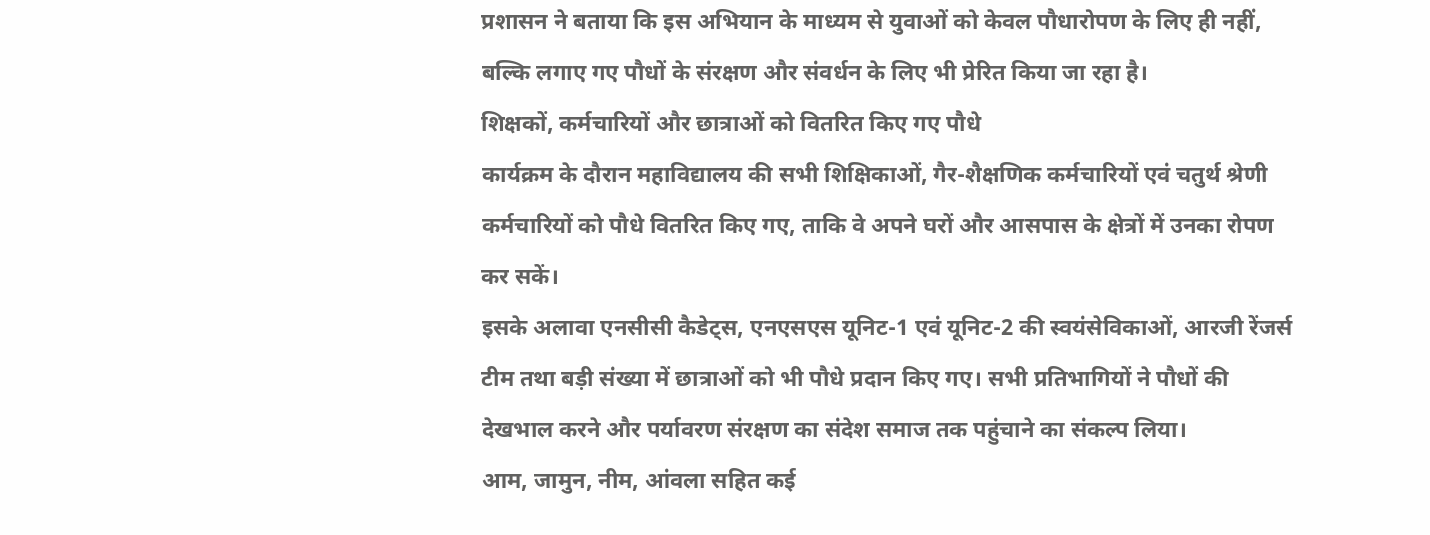प्रशासन ने बताया कि इस अभियान के माध्यम से युवाओं को केवल पौधारोपण के लिए ही नहीं, बल्कि लगाए गए पौधों के संरक्षण और संवर्धन के लिए भी प्रेरित किया जा रहा है।
शिक्षकों, कर्मचारियों और छात्राओं को वितरित किए गए पौधे
कार्यक्रम के दौरान महाविद्यालय की सभी शिक्षिकाओं, गैर-शैक्षणिक कर्मचारियों एवं चतुर्थ श्रेणी कर्मचारियों को पौधे वितरित किए गए, ताकि वे अपने घरों और आसपास के क्षेत्रों में उनका रोपण कर सकें।
इसके अलावा एनसीसी कैडेट्स, एनएसएस यूनिट-1 एवं यूनिट-2 की स्वयंसेविकाओं, आरजी रेंजर्स टीम तथा बड़ी संख्या में छात्राओं को भी पौधे प्रदान किए गए। सभी प्रतिभागियों ने पौधों की देखभाल करने और पर्यावरण संरक्षण का संदेश समाज तक पहुंचाने का संकल्प लिया।
आम, जामुन, नीम, आंवला सहित कई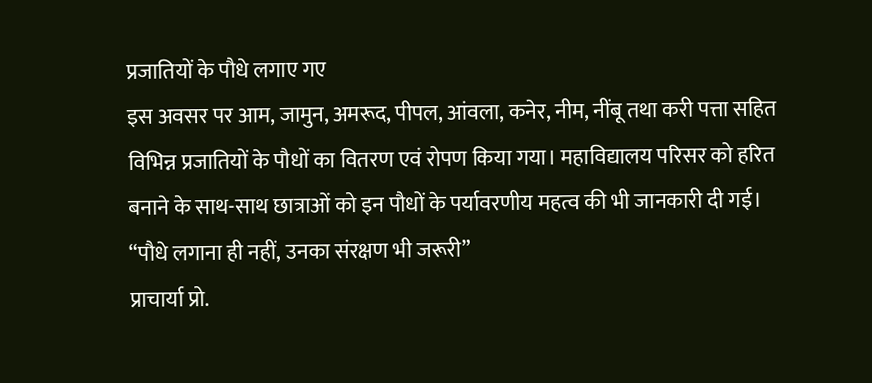प्रजातियों के पौधे लगाए गए
इस अवसर पर आम, जामुन, अमरूद, पीपल, आंवला, कनेर, नीम, नींबू तथा करी पत्ता सहित विभिन्न प्रजातियों के पौधों का वितरण एवं रोपण किया गया। महाविद्यालय परिसर को हरित बनाने के साथ-साथ छात्राओं को इन पौधों के पर्यावरणीय महत्व की भी जानकारी दी गई।
“पौधे लगाना ही नहीं, उनका संरक्षण भी जरूरी”
प्राचार्या प्रो.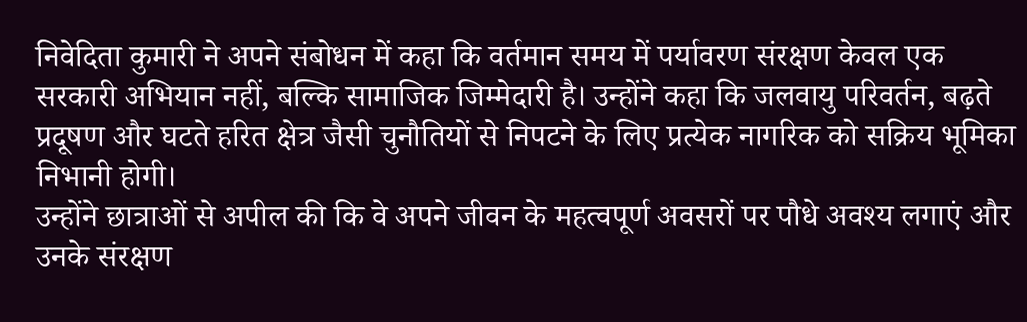निवेदिता कुमारी ने अपने संबोधन में कहा कि वर्तमान समय में पर्यावरण संरक्षण केवल एक सरकारी अभियान नहीं, बल्कि सामाजिक जिम्मेदारी है। उन्होंने कहा कि जलवायु परिवर्तन, बढ़ते प्रदूषण और घटते हरित क्षेत्र जैसी चुनौतियों से निपटने के लिए प्रत्येक नागरिक को सक्रिय भूमिका निभानी होगी।
उन्होंने छात्राओं से अपील की कि वे अपने जीवन के महत्वपूर्ण अवसरों पर पौधे अवश्य लगाएं और उनके संरक्षण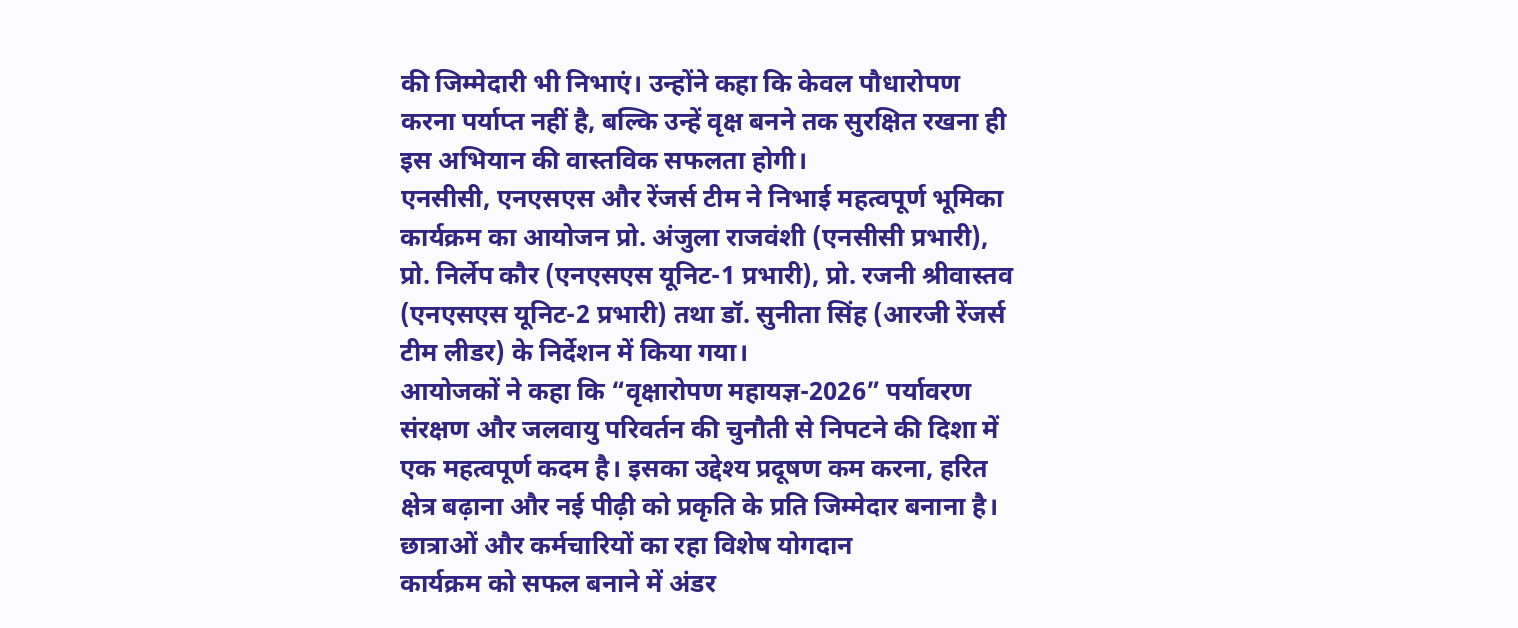की जिम्मेदारी भी निभाएं। उन्होंने कहा कि केवल पौधारोपण करना पर्याप्त नहीं है, बल्कि उन्हें वृक्ष बनने तक सुरक्षित रखना ही इस अभियान की वास्तविक सफलता होगी।
एनसीसी, एनएसएस और रेंजर्स टीम ने निभाई महत्वपूर्ण भूमिका
कार्यक्रम का आयोजन प्रो. अंजुला राजवंशी (एनसीसी प्रभारी), प्रो. निर्लेप कौर (एनएसएस यूनिट-1 प्रभारी), प्रो. रजनी श्रीवास्तव (एनएसएस यूनिट-2 प्रभारी) तथा डॉ. सुनीता सिंह (आरजी रेंजर्स टीम लीडर) के निर्देशन में किया गया।
आयोजकों ने कहा कि “वृक्षारोपण महायज्ञ-2026” पर्यावरण संरक्षण और जलवायु परिवर्तन की चुनौती से निपटने की दिशा में एक महत्वपूर्ण कदम है। इसका उद्देश्य प्रदूषण कम करना, हरित क्षेत्र बढ़ाना और नई पीढ़ी को प्रकृति के प्रति जिम्मेदार बनाना है।
छात्राओं और कर्मचारियों का रहा विशेष योगदान
कार्यक्रम को सफल बनाने में अंडर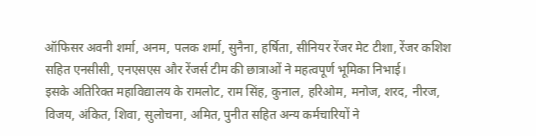ऑफिसर अवनी शर्मा, अनम, पलक शर्मा, सुनैना, हर्षिता, सीनियर रेंजर मेट टीशा, रेंजर कशिश सहित एनसीसी, एनएसएस और रेंजर्स टीम की छात्राओं ने महत्वपूर्ण भूमिका निभाई।
इसके अतिरिक्त महाविद्यालय के रामलोट, राम सिंह, कुनाल, हरिओम, मनोज, शरद, नीरज, विजय, अंकित, शिवा, सुलोचना, अमित, पुनीत सहित अन्य कर्मचारियों ने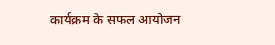कार्यक्रम के सफल आयोजन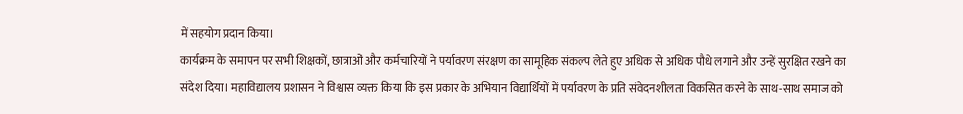में सहयोग प्रदान किया।
कार्यक्रम के समापन पर सभी शिक्षकों, छात्राओं और कर्मचारियों ने पर्यावरण संरक्षण का सामूहिक संकल्प लेते हुए अधिक से अधिक पौधे लगाने और उन्हें सुरक्षित रखने का संदेश दिया। महाविद्यालय प्रशासन ने विश्वास व्यक्त किया कि इस प्रकार के अभियान विद्यार्थियों में पर्यावरण के प्रति संवेदनशीलता विकसित करने के साथ-साथ समाज को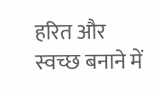हरित और स्वच्छ बनाने में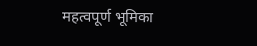महत्वपूर्ण भूमिका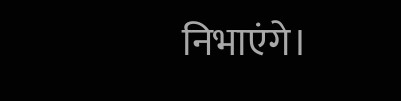निभाएंगे।